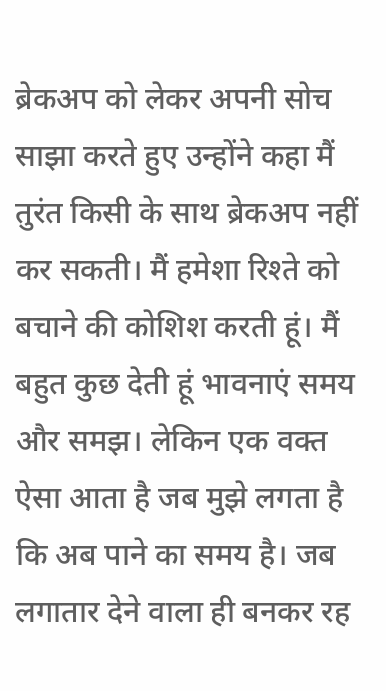ब्रेकअप को लेकर अपनी सोच साझा करते हुए उन्होंने कहा मैं तुरंत किसी के साथ ब्रेकअप नहीं कर सकती। मैं हमेशा रिश्ते को बचाने की कोशिश करती हूं। मैं बहुत कुछ देती हूं भावनाएं समय और समझ। लेकिन एक वक्त ऐसा आता है जब मुझे लगता है कि अब पाने का समय है। जब लगातार देने वाला ही बनकर रह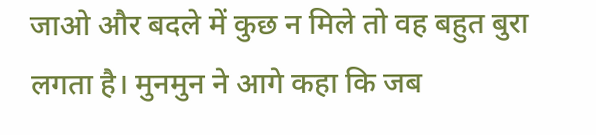जाओ और बदले में कुछ न मिले तो वह बहुत बुरा लगता है। मुनमुन ने आगे कहा कि जब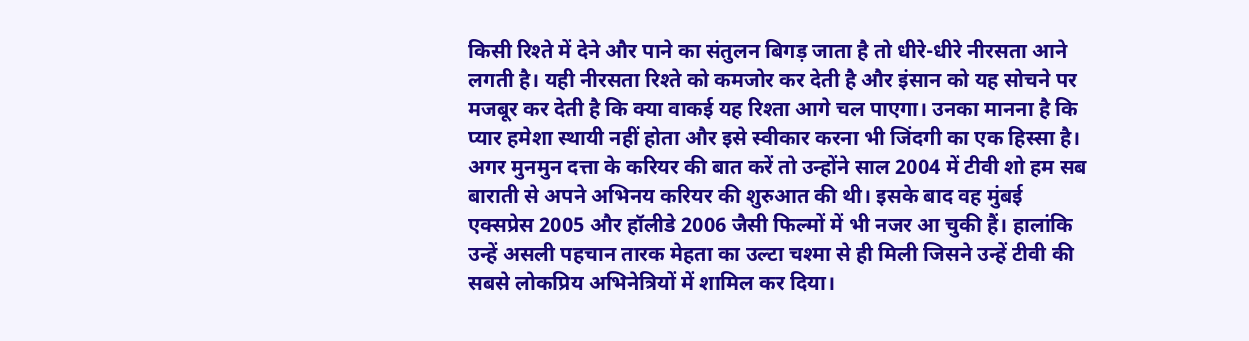किसी रिश्ते में देने और पाने का संतुलन बिगड़ जाता है तो धीरे-धीरे नीरसता आने लगती है। यही नीरसता रिश्ते को कमजोर कर देती है और इंसान को यह सोचने पर मजबूर कर देती है कि क्या वाकई यह रिश्ता आगे चल पाएगा। उनका मानना है कि प्यार हमेशा स्थायी नहीं होता और इसे स्वीकार करना भी जिंदगी का एक हिस्सा है।
अगर मुनमुन दत्ता के करियर की बात करें तो उन्होंने साल 2004 में टीवी शो हम सब बाराती से अपने अभिनय करियर की शुरुआत की थी। इसके बाद वह मुंबई एक्सप्रेस 2005 और हॉलीडे 2006 जैसी फिल्मों में भी नजर आ चुकी हैं। हालांकि उन्हें असली पहचान तारक मेहता का उल्टा चश्मा से ही मिली जिसने उन्हें टीवी की सबसे लोकप्रिय अभिनेत्रियों में शामिल कर दिया।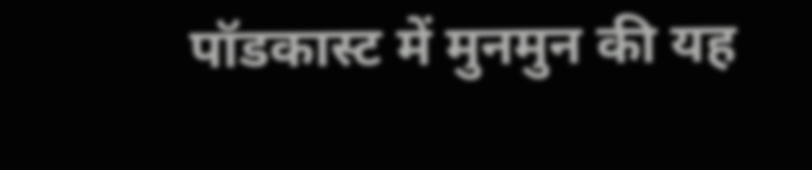पॉडकास्ट में मुनमुन की यह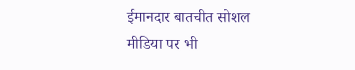ईमानदार बातचीत सोशल मीडिया पर भी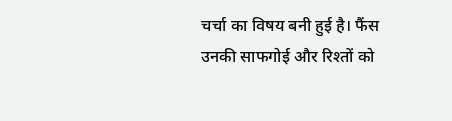चर्चा का विषय बनी हुई है। फैंस उनकी साफगोई और रिश्तों को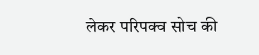लेकर परिपक्व सोच की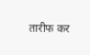तारीफ कर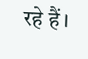रहे हैं।